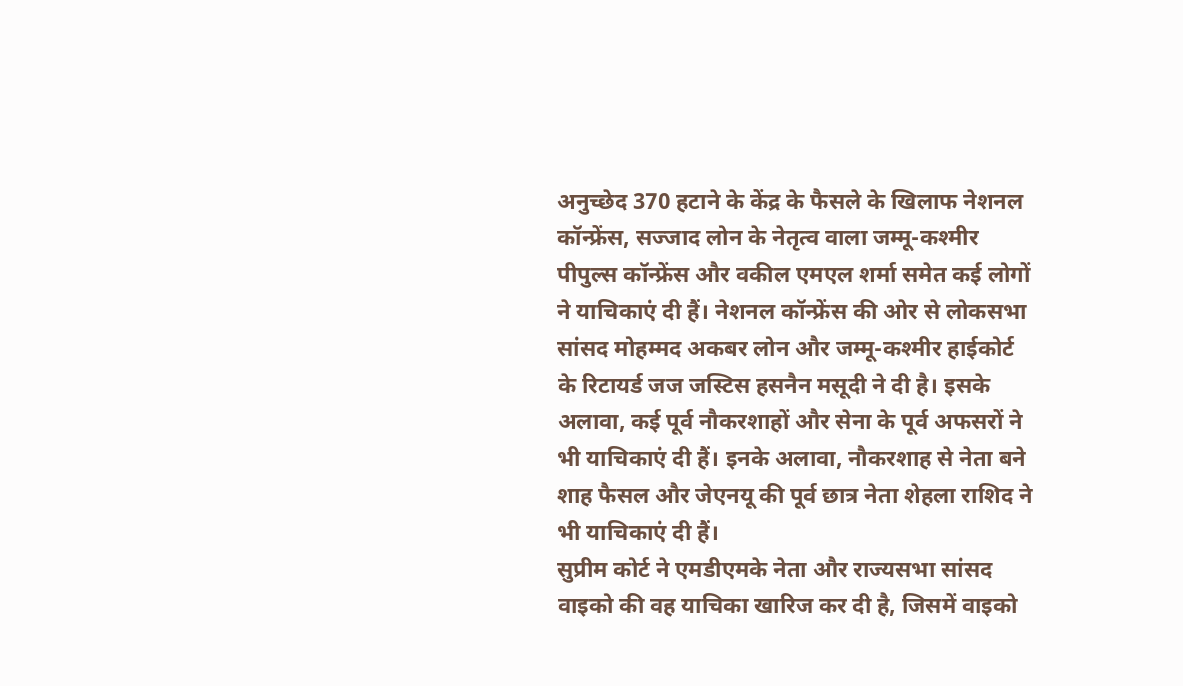अनुच्छेद 370 हटाने के केंद्र के फैसले के खिलाफ नेशनल कॉन्फ्रेंस, सज्जाद लोन के नेतृत्व वाला जम्मू-कश्मीर पीपुल्स कॉन्फ्रेंस और वकील एमएल शर्मा समेत कई लोगों ने याचिकाएं दी हैं। नेशनल कॉन्फ्रेंस की ओर से लोकसभा सांसद मोहम्मद अकबर लोन और जम्मू-कश्मीर हाईकोर्ट के रिटायर्ड जज जस्टिस हसनैन मसूदी ने दी है। इसके अलावा, कई पूर्व नौकरशाहों और सेना के पूर्व अफसरों ने भी याचिकाएं दी हैं। इनके अलावा, नौकरशाह से नेता बने शाह फैसल और जेएनयू की पूर्व छात्र नेता शेहला राशिद ने भी याचिकाएं दी हैं।
सुप्रीम कोर्ट ने एमडीएमके नेता और राज्यसभा सांसद वाइको की वह याचिका खारिज कर दी है, जिसमें वाइको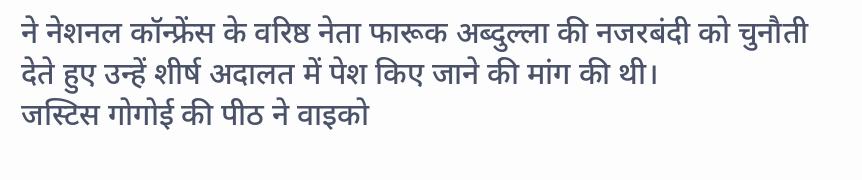ने नेशनल कॉन्फ्रेंस के वरिष्ठ नेता फारूक अब्दुल्ला की नजरबंदी को चुनौती देते हुए उन्हें शीर्ष अदालत में पेश किए जाने की मांग की थी।
जस्टिस गोगोई की पीठ ने वाइको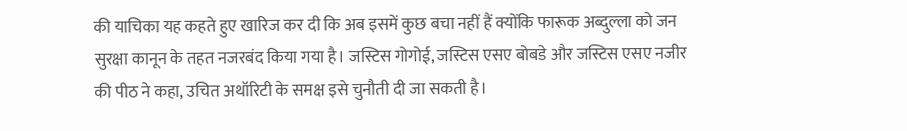की याचिका यह कहते हुए खारिज कर दी कि अब इसमें कुछ बचा नहीं हैं क्योंकि फारूक अब्दुल्ला को जन सुरक्षा कानून के तहत नजरबंद किया गया है। जस्टिस गोगोई, जस्टिस एसए बोबडे और जस्टिस एसए नजीर की पीठ ने कहा, उचित अथॉरिटी के समक्ष इसे चुनौती दी जा सकती है।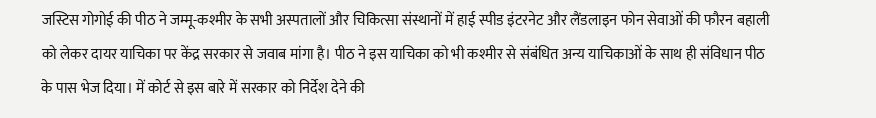जस्टिस गोगोई की पीठ ने जम्मू-कश्मीर के सभी अस्पतालों और चिकित्सा संस्थानों में हाई स्पीड इंटरनेट और लैंडलाइन फोन सेवाओं की फौरन बहाली को लेकर दायर याचिका पर केंद्र सरकार से जवाब मांगा है। पीठ ने इस याचिका को भी कश्मीर से संबंधित अन्य याचिकाओं के साथ ही संविधान पीठ के पास भेज दिया। में कोर्ट से इस बारे में सरकार को निर्देश देने की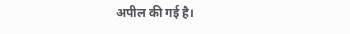अपील की गई है।